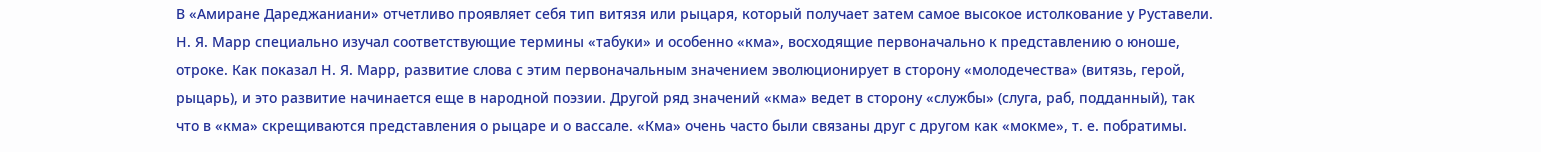В «Амиране Дареджаниани» отчетливо проявляет себя тип витязя или рыцаря, который получает затем самое высокое истолкование у Руставели. Н. Я. Марр специально изучал соответствующие термины «табуки» и особенно «кма», восходящие первоначально к представлению о юноше, отроке. Как показал Н. Я. Марр, развитие слова с этим первоначальным значением эволюционирует в сторону «молодечества» (витязь, герой, рыцарь), и это развитие начинается еще в народной поэзии. Другой ряд значений «кма» ведет в сторону «службы» (слуга, раб, подданный), так что в «кма» скрещиваются представления о рыцаре и о вассале. «Кма» очень часто были связаны друг с другом как «мокме», т. е. побратимы.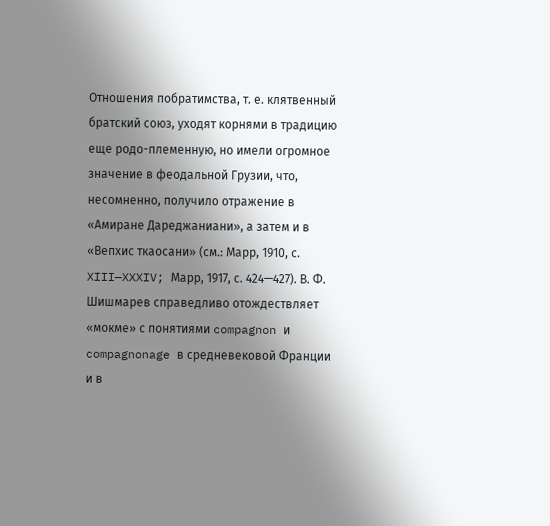Отношения побратимства, т. е. клятвенный братский союз, уходят корнями в традицию еще родо-племенную, но имели огромное значение в феодальной Грузии, что, несомненно, получило отражение в «Амиране Дареджаниани», а затем и в «Вепхис ткаосани» (см.: Марр, 1910, с. XIII—XXXIV; Марр, 1917, с. 424—427). В. Ф. Шишмарев справедливо отождествляет «мокме» с понятиями compagnon и compagnonage в средневековой Франции и в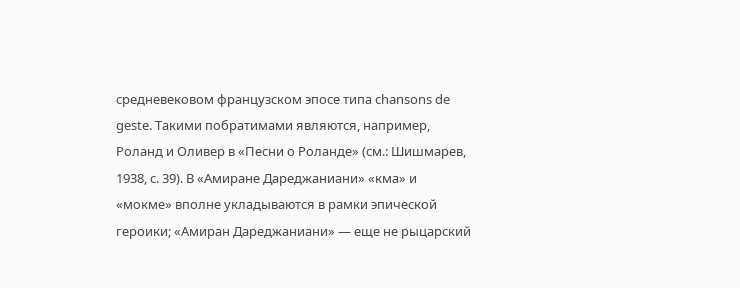средневековом французском эпосе типа chansons de geste. Такими побратимами являются, например, Роланд и Оливер в «Песни о Роланде» (см.: Шишмарев, 1938, с. 39). В «Амиране Дареджаниани» «кма» и «мокме» вполне укладываются в рамки эпической героики; «Амиран Дареджаниани» — еще не рыцарский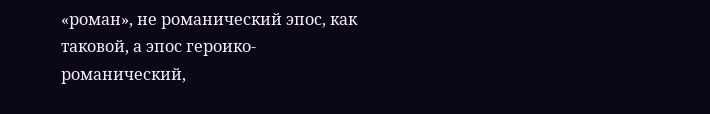«роман», не романический эпос, как таковой, а эпос героико-романический,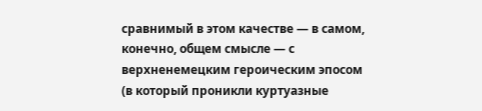сравнимый в этом качестве — в самом, конечно, общем смысле — с верхненемецким героическим эпосом (в который проникли куртуазные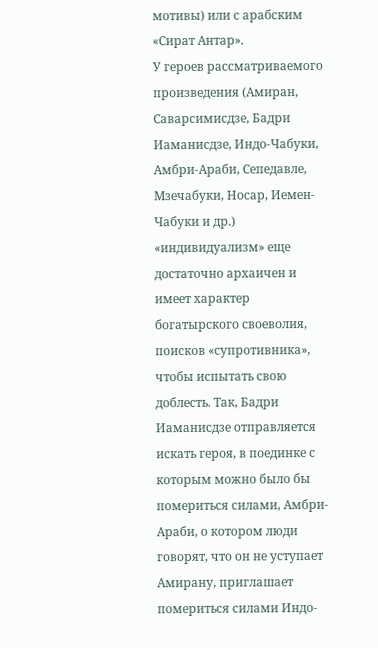мотивы) или с арабским «Сират Антар».
У героев рассматриваемого произведения (Амиран, Саварсимисдзе, Бадри Иаманисдзе, Индо-Чабуки, Амбри-Араби, Сепедавле, Мзечабуки, Носар, Иемен-Чабуки и др.) «индивидуализм» еще достаточно архаичен и имеет характер богатырского своеволия, поисков «супротивника», чтобы испытать свою доблесть. Так, Бадри Иаманисдзе отправляется искать героя, в поединке с которым можно было бы помериться силами, Амбри-Араби, о котором люди говорят, что он не уступает Амирану, приглашает помериться силами Индо-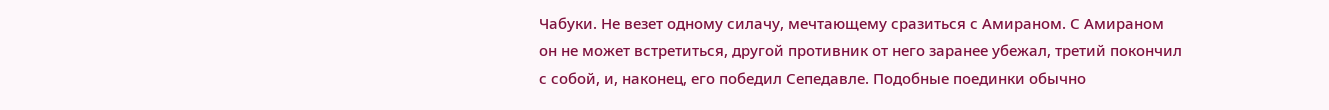Чабуки. Не везет одному силачу, мечтающему сразиться с Амираном. С Амираном он не может встретиться, другой противник от него заранее убежал, третий покончил с собой, и, наконец, его победил Сепедавле. Подобные поединки обычно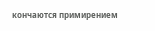кончаются примирением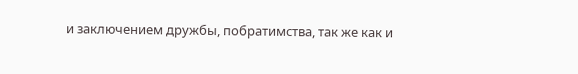и заключением дружбы, побратимства, так же как и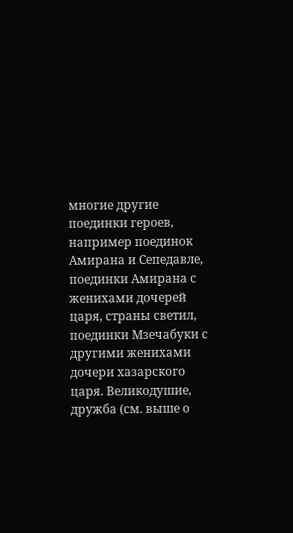многие другие поединки героев, например поединок Амирана и Сепедавле, поединки Амирана с женихами дочерей царя, страны светил, поединки Мзечабуки с другими женихами дочери хазарского царя. Великодушие, дружба (см. выше о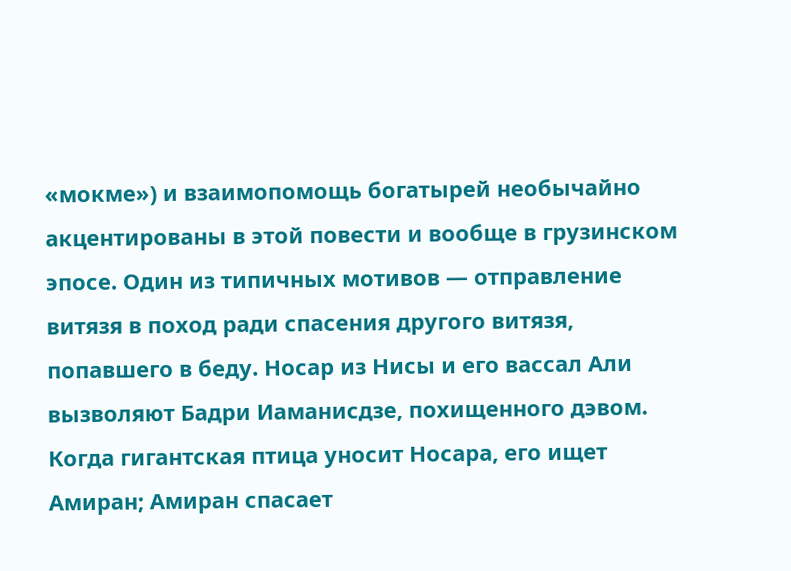«мокме») и взаимопомощь богатырей необычайно акцентированы в этой повести и вообще в грузинском эпосе. Один из типичных мотивов — отправление витязя в поход ради спасения другого витязя, попавшего в беду. Носар из Нисы и его вассал Али вызволяют Бадри Иаманисдзе, похищенного дэвом. Когда гигантская птица уносит Носара, его ищет Амиран; Амиран спасает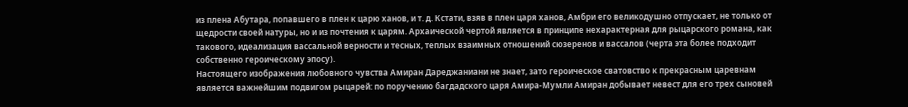из плена Абутара, попавшего в плен к царю ханов, и т. д. Кстати, взяв в плен царя ханов, Амбри его великодушно отпускает, не только от щедрости своей натуры, но и из почтения к царям. Архаической чертой является в принципе нехарактерная для рыцарского романа, как такового, идеализация вассальной верности и тесных, теплых взаимных отношений сюзеренов и вассалов (черта эта более подходит собственно героическому эпосу).
Настоящего изображения любовного чувства Амиран Дареджаниани не знает, зато героическое сватовство к прекрасным царевнам является важнейшим подвигом рыцарей: по поручению багдадского царя Амира-Мумли Амиран добывает невест для его трех сыновей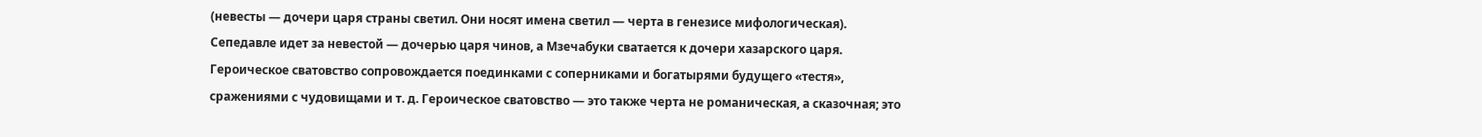(невесты — дочери царя страны светил. Они носят имена светил — черта в генезисе мифологическая). Сепедавле идет за невестой — дочерью царя чинов, а Мзечабуки сватается к дочери хазарского царя. Героическое сватовство сопровождается поединками с соперниками и богатырями будущего «тестя», сражениями с чудовищами и т. д. Героическое сватовство — это также черта не романическая, а сказочная; это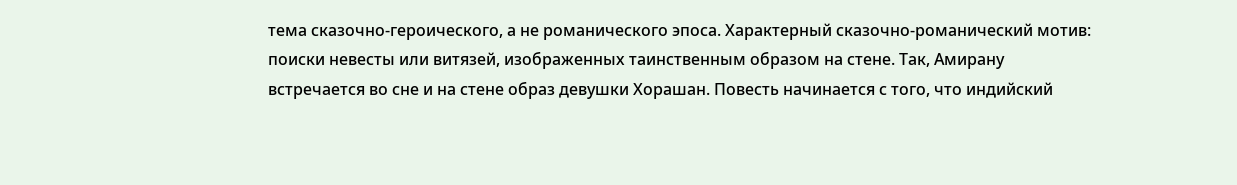тема сказочно-героического, а не романического эпоса. Характерный сказочно-романический мотив: поиски невесты или витязей, изображенных таинственным образом на стене. Так, Амирану встречается во сне и на стене образ девушки Хорашан. Повесть начинается с того, что индийский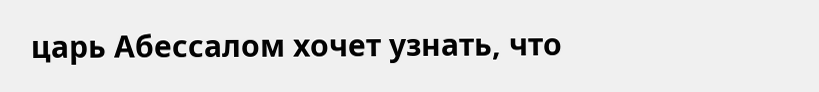царь Абессалом хочет узнать, что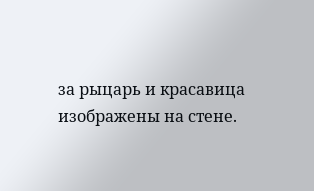за рыцарь и красавица изображены на стене.